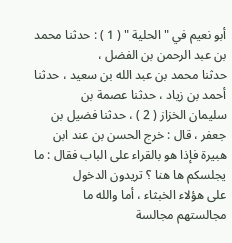أبو نعيم في " الحلية " ( 1 ) : حدثنا محمد بن عبد الرحمن بن الفضل ،
حدثنا محمد بن عبد الله بن سعيد ، حدثنا أحمد بن زياد ، حدثنا عصمة بن
سليمان الخزاز ( 2 ) ، حدثنا فضيل بن جعفر ، قال : خرج الحسن بن عند ابن
هبيرة فإذا هو بالقراء على الباب فقال : ما يجلسكم ها هنا ؟ تريدون الدخول
على هؤلاء الخبثاء ، أما والله ما مجالستهم مجالسة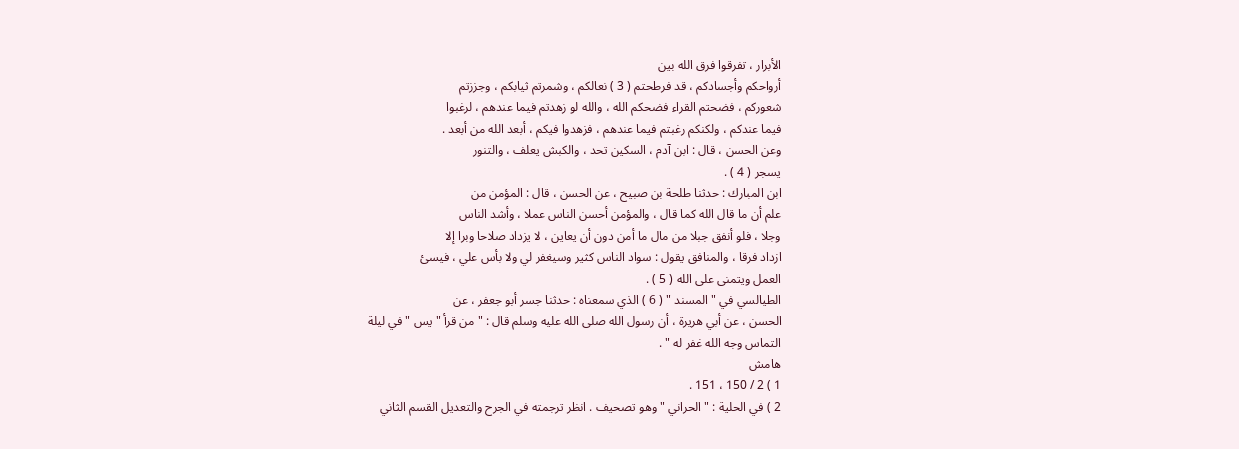الأبرار ، تفرقوا فرق الله بين
أرواحكم وأجسادكم ، قد فرطحتم ( 3 ) نعالكم ، وشمرتم ثيابكم ، وجززتم
شعوركم ، فضحتم القراء فضحكم الله ، والله لو زهدتم فيما عندهم ، لرغبوا
فيما عندكم ، ولكنكم رغبتم فيما عندهم ، فزهدوا فيكم ، أبعد الله من أبعد .
وعن الحسن ، قال : ابن آدم ، السكين تحد ، والكبش يعلف ، والتنور
يسجر ( 4 ) .
ابن المبارك : حدثنا طلحة بن صبيح ، عن الحسن ، قال : المؤمن من
علم أن ما قال الله كما قال ، والمؤمن أحسن الناس عملا ، وأشد الناس
وجلا ، فلو أنفق جبلا من مال ما أمن دون أن يعاين ، لا يزداد صلاحا وبرا إلا
ازداد فرقا ، والمنافق يقول : سواد الناس كثير وسيغفر لي ولا بأس علي ، فيسئ
العمل ويتمنى على الله ( 5 ) .
الطيالسي في " المسند " ( 6 ) الذي سمعناه : حدثنا جسر أبو جعفر ، عن
الحسن ، عن أبي هريرة ، أن رسول الله صلى الله عليه وسلم قال : " من قرأ " يس " في ليلة
التماس وجه الله غفر له " .
هامش
1 ) 2 / 150 ، 151 .
2 ) في الحلية : " الحراني " وهو تصحيف . انظر ترجمته في الجرح والتعديل القسم الثاني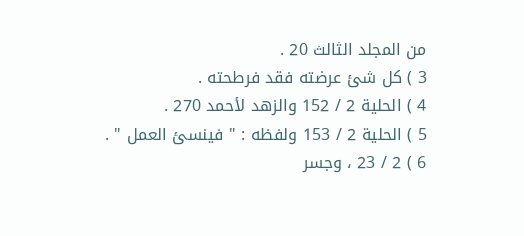من المجلد الثالث 20 .
3 ) كل شئ عرضته فقد فرطحته .
4 ) الحلية 2 / 152 والزهد لأحمد 270 .
5 ) الحلية 2 / 153 ولفظه : " فينسئ العمل " .
6 ) 2 / 23 ، وجسر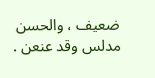ضعيف ، والحسن مدلس وقد عنعن .